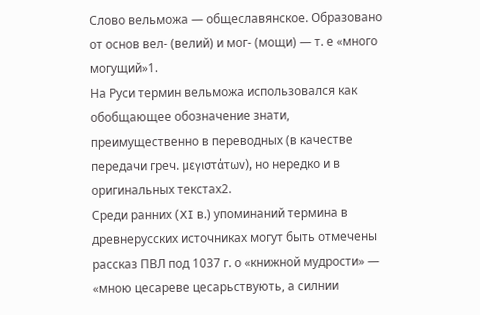Слово вельможа — общеславянское. Образовано от основ вел- (велий) и мог- (мощи) — т. е «много могущий»1.
На Руси термин вельможа использовался как обобщающее обозначение знати, преимущественно в переводных (в качестве передачи греч. μεγιστάτων), но нередко и в оригинальных текстах2.
Среди ранних (XI в.) упоминаний термина в древнерусских источниках могут быть отмечены рассказ ПВЛ под 1037 г. о «книжной мудрости» — «мною цесареве цесарьствують, а силнии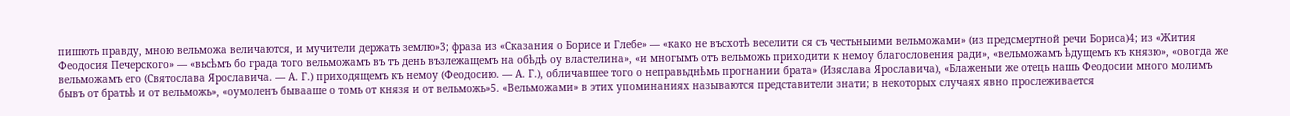пишють правду, мною вельможа величаются, и мучители держать землю»3; фраза из «Сказания о Борисе и Глебе» — «како не въсхотѣ веселити ся съ честьныими вельможами» (из предсмертной речи Бориса)4; из «Жития Феодосия Печерского» — «вьсѣмъ бо града того вельможамъ въ тъ день възлежащемъ на обѣдѣ оу властелина», «и многымъ отъ вельможь приходити к немоу благословения ради», «вельможамъ ѣдущемъ къ князю», «овогда же вельможамъ его (Святослава Ярославича. — А. Г.) приходящемъ къ немоу (Феодосию. — А. Г.), обличавшее того о неправьднѣмь прогнании брата» (Изяслава Ярославича), «Блаженыи же отець нашь Феодосии много молимъ бывъ от братьѣ и от вельможь», «оумоленъ бывааше о томь от князя и от вельможь»5. «Вельможами» в этих упоминаниях называются представители знати; в некоторых случаях явно прослеживается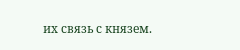их связь с князем.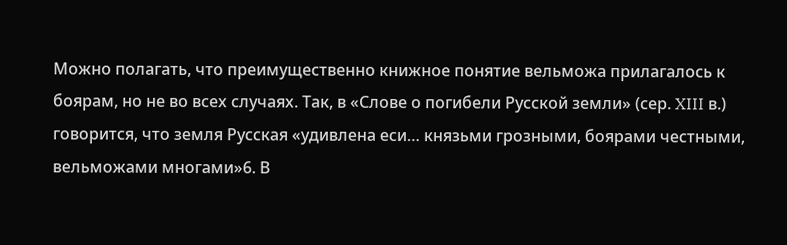Можно полагать, что преимущественно книжное понятие вельможа прилагалось к боярам, но не во всех случаях. Так, в «Слове о погибели Русской земли» (сер. XIII в.) говорится, что земля Русская «удивлена еси… князьми грозными, боярами честными, вельможами многами»6. В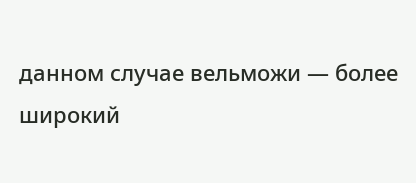данном случае вельможи — более широкий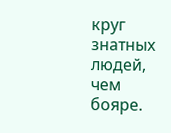круг знатных людей, чем бояре.